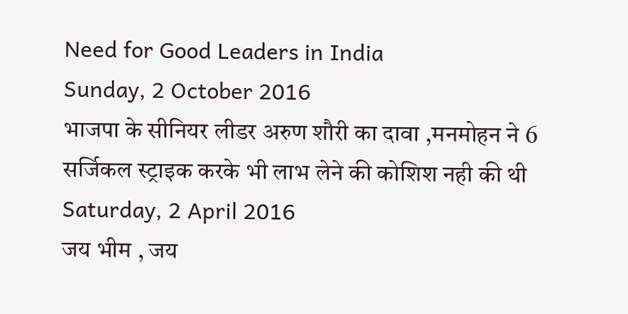Need for Good Leaders in India
Sunday, 2 October 2016
भाजपा के सीनियर लीडर अरुण शौरी का दावा ,मनमोहन ने 6 सर्जिकल स्ट्राइक करके भी लाभ लेने की कोशिश नही की थी
Saturday, 2 April 2016
जय भीम , जय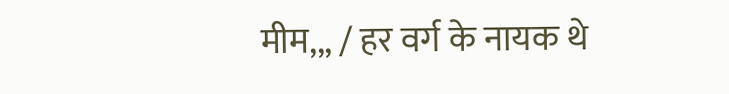मीम,,, / हर वर्ग के नायक थे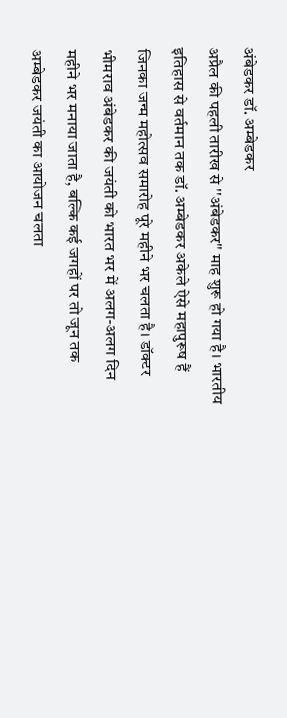अंबेडकर डॉ. अम्बेडकर
अप्रैल की पहली तारीख से ''अंबेडकर'' माह शुरू हो गया है। भारतीय इतिहास से वर्तमान तक डॉ. अम्बेडकर अकेले ऐसे महापुरूष हैं जिनका जन्म महोत्सव समारोह पूरे महीने भर चलता है। डॉक्टर भीमराव अंबेडकर की जयंती को भारत भर में अलग-अलग दिन महीने भर मनाया जाता है, बल्कि कई जगहों पर तो जून तक अम्बेडकर जयंती का आयोजन चलता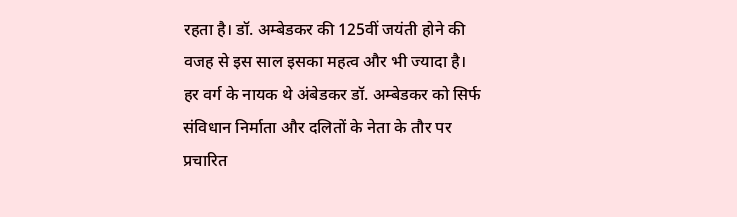रहता है। डॉ. अम्बेडकर की 125वीं जयंती होने की वजह से इस साल इसका महत्व और भी ज्यादा है।
हर वर्ग के नायक थे अंबेडकर डॉ. अम्बेडकर को सिर्फ संविधान निर्माता और दलितों के नेता के तौर पर प्रचारित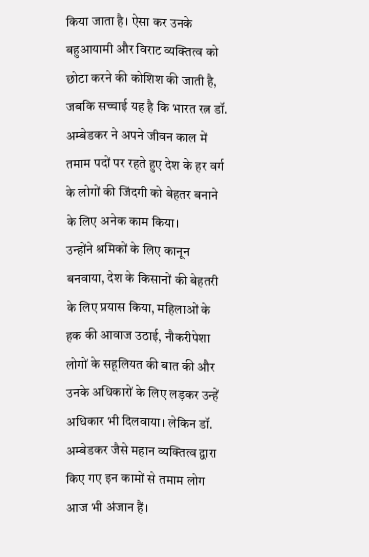किया जाता है। ऐसा कर उनके बहुआयामी और विराट व्यक्तित्व को छोटा करने की कोशिश की जाती है, जबकि सच्चाई यह है कि भारत रत्न डॉ. अम्बेडकर ने अपने जीवन काल में तमाम पदों पर रहते हुए देश के हर वर्ग के लोगों की जिंदगी को बेहतर बनाने के लिए अनेक काम किया।
उन्होंने श्रमिकों के लिए कानून बनवाया, देश के किसानों की बेहतरी के लिए प्रयास किया, महिलाओं के हक की आवाज उठाई, नौकरीपेशा लोगों के सहूलियत की बात की और उनके अधिकारों के लिए लड़कर उन्हें अधिकार भी दिलवाया। लेकिन डॉ. अम्बेडकर जैसे महान व्यक्तित्व द्वारा किए गए इन कामों से तमाम लोग आज भी अंजान हैं।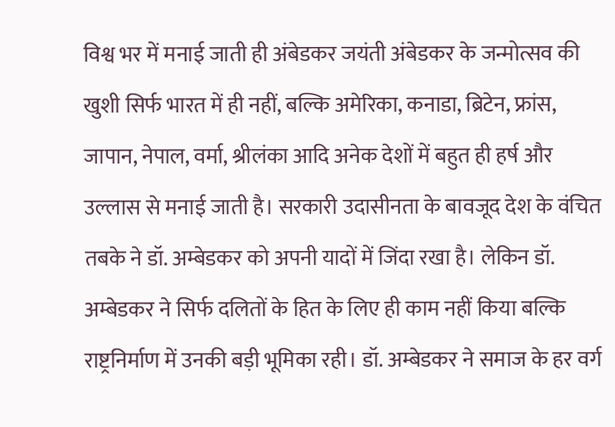विश्व भर में मनाई जाती ही अंबेडकर जयंती अंबेडकर के जन्मोत्सव की खुशी सिर्फ भारत में ही नहीं, बल्कि अमेरिका, कनाडा, ब्रिटेन, फ्रांस, जापान, नेपाल, वर्मा, श्रीलंका आदि अनेक देशों में बहुत ही हर्ष और उल्लास से मनाई जाती है। सरकारी उदासीनता के बावजूद देश के वंचित तबके ने डॉ. अम्बेडकर को अपनी यादों में जिंदा रखा है। लेकिन डॉ. अम्बेडकर ने सिर्फ दलितों के हित के लिए ही काम नहीं किया बल्कि राष्ट्रनिर्माण में उनकी बड़ी भूमिका रही। डॉ. अम्बेडकर ने समाज के हर वर्ग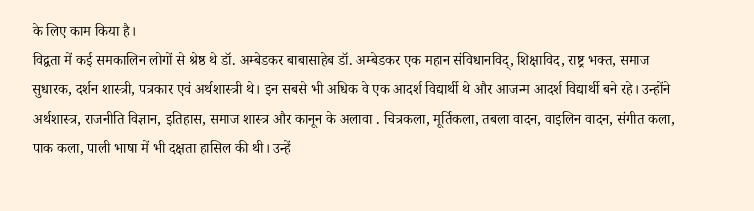के लिए काम किया है।
विद्वता में कई समकालिन लोगों से श्रेष्ठ थे डॉ. अम्बेडकर बाबासाहेब डॉ. अम्बेडकर एक महान संविधानविद्, शिक्षाविद, राष्ट्र भक्त, समाज सुधारक, दर्शन शास्त्री, पत्रकार एवं अर्थशास्त्री थे। इन सबसे भी अधिक वे एक आदर्श विद्यार्थी थे और आजन्म आदर्श विद्यार्थी बने रहे। उन्होंने अर्थशास्त्र, राजनीति विज्ञान, इतिहास, समाज शास्त्र और कानून के अलावा . चित्रकला, मूर्तिकला, तबला वादन, वाइलिन वादन, संगीत कला, पाक कला, पाली भाषा में भी दक्षता हासिल की थी। उन्हें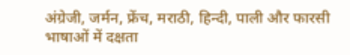अंग्रेजी, जर्मन, फ्रेंच, मराठी, हिन्दी, पाली और फारसी भाषाओं में दक्षता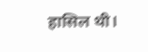हासिल थी।